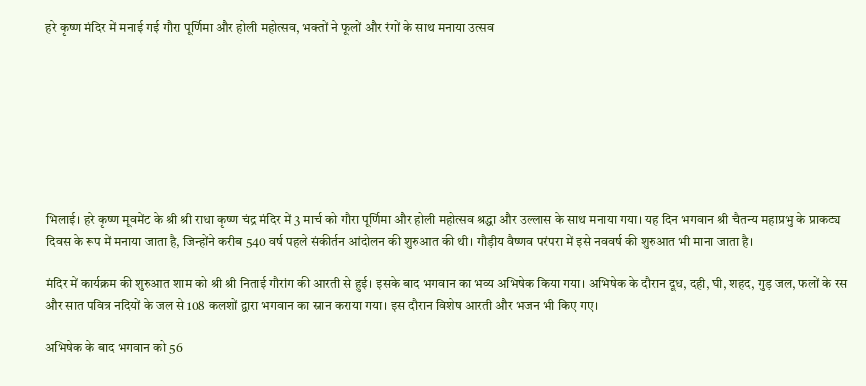हरे कृष्ण मंदिर में मनाई गई गौरा पूर्णिमा और होली महोत्सव, भक्तों ने फूलों और रंगों के साथ मनाया उत्सव








भिलाई। हरे कृष्ण मूवमेंट के श्री श्री राधा कृष्ण चंद्र मंदिर में 3 मार्च को गौरा पूर्णिमा और होली महोत्सव श्रद्धा और उल्लास के साथ मनाया गया। यह दिन भगवान श्री चैतन्य महाप्रभु के प्राकट्य दिवस के रूप में मनाया जाता है, जिन्होंने करीब 540 वर्ष पहले संकीर्तन आंदोलन की शुरुआत की थी। गौड़ीय वैष्णव परंपरा में इसे नववर्ष की शुरुआत भी माना जाता है।

मंदिर में कार्यक्रम की शुरुआत शाम को श्री श्री निताई गौरांग की आरती से हुई। इसके बाद भगवान का भव्य अभिषेक किया गया। अभिषेक के दौरान दूध, दही, घी, शहद, गुड़ जल, फलों के रस और सात पवित्र नदियों के जल से 108 कलशों द्वारा भगवान का स्नान कराया गया। इस दौरान विशेष आरती और भजन भी किए गए।

अभिषेक के बाद भगवान को 56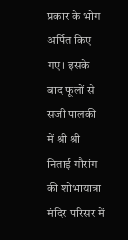प्रकार के भोग अर्पित किए गए। इसके बाद फूलों से सजी पालकी में श्री श्री निताई गौरांग की शोभायात्रा मंदिर परिसर में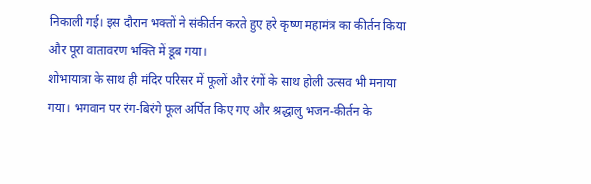निकाली गई। इस दौरान भक्तों ने संकीर्तन करते हुए हरे कृष्ण महामंत्र का कीर्तन किया और पूरा वातावरण भक्ति में डूब गया।
शोभायात्रा के साथ ही मंदिर परिसर में फूलों और रंगों के साथ होली उत्सव भी मनाया गया। भगवान पर रंग-बिरंगे फूल अर्पित किए गए और श्रद्धालु भजन-कीर्तन के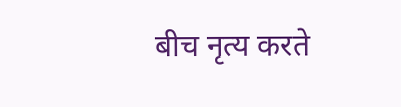बीच नृत्य करते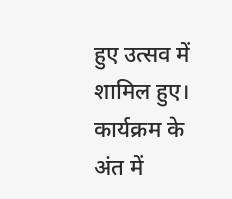हुए उत्सव में शामिल हुए।
कार्यक्रम के अंत में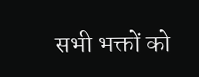सभी भक्तों को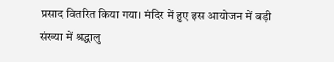प्रसाद वितरित किया गया। मंदिर में हुए इस आयोजन में बड़ी संख्या में श्रद्धालु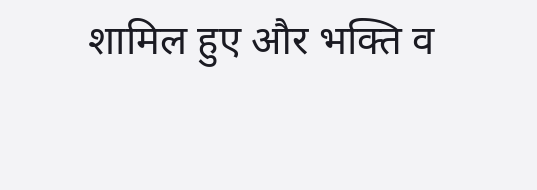शामिल हुए और भक्ति व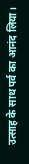उत्साह के साथ पर्व का आनंद लिया।